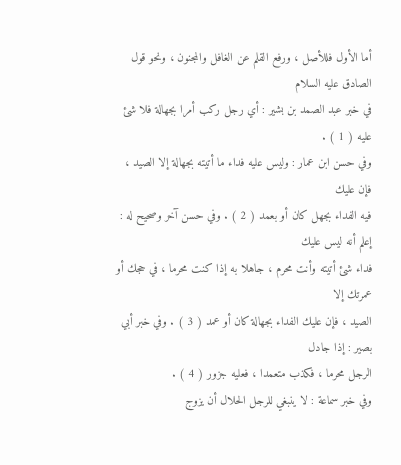أما الأول فللأصل ، ورفع القلم عن الغافل والمجنون ، ونحو قول الصادق عليه السلام
في خبر عبد الصمد بن بشير : أي رجل ركب أمرا بجهالة فلا شئ عليه ( 1 ) .
وفي حسن ابن عمار : وليس عليه فداء ما أتيته بجهالة إلا الصيد ، فإن عليك
فيه الفداء بجهل كان أو بعمد ( 2 ) . وفي حسن آخر وصحيح له : إعلم أنه ليس عليك
فداء شئ أتيته وأنت محرم ، جاهلا به إذا كنت محرما ، في حجك أو عمرتك إلا
الصيد ، فإن عليك الفداء بجهالة كان أو عمد ( 3 ) . وفي خبر أبي بصير : إذا جادل
الرجل محرما ، فكذب متعمدا ، فعليه جزور ( 4 ) .
وفي خبر سماعة : لا ينبغي للرجل الحلال أن يزوج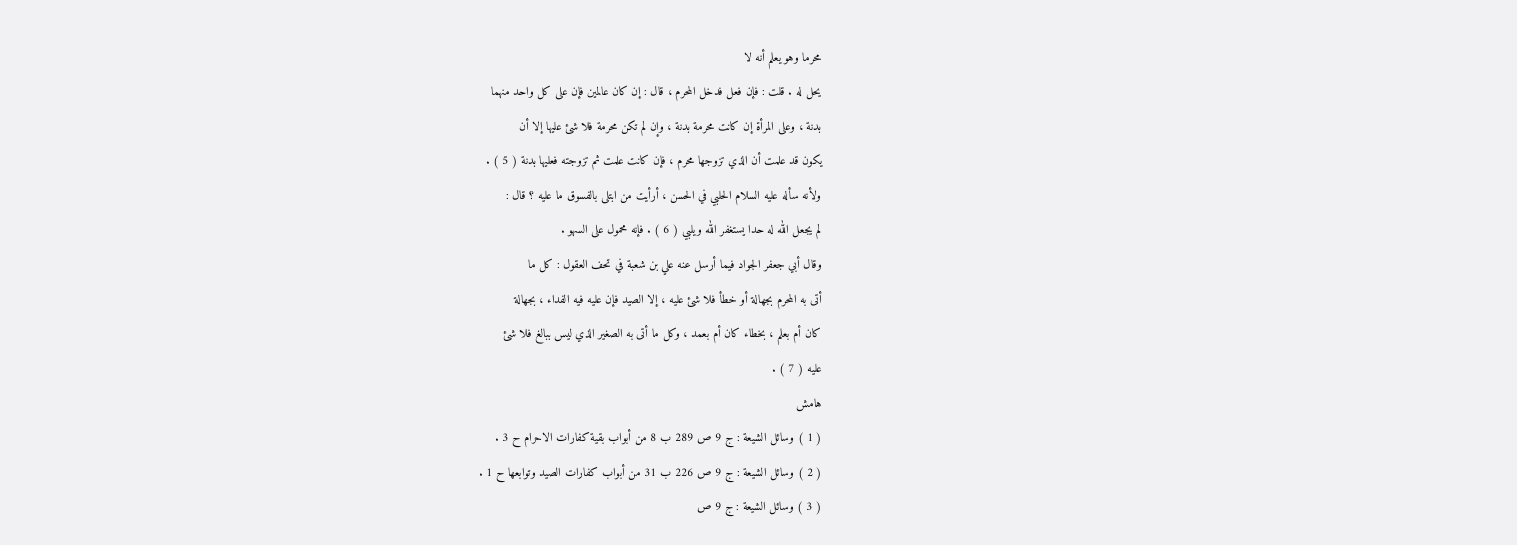محرما وهو يعلم أنه لا
يحل له . قلت : فإن فعل فدخل المحرم ، قال : إن كان عالمين فإن على كل واحد منهما
بدنة ، وعلى المرأة إن كانت محرمة بدنة ، وإن لم تكن محرمة فلا شئ عليها إلا أن
يكون قد علمت أن الذي تزوجها محرم ، فإن كانت علمت ثم تزوجته فعليها بدنة ( 5 ) .
ولأنه سأله عليه السلام الحلبي في الحسن ، أرأيت من ابتلى بالفسوق ما عليه ؟ قال :
لم يجعل الله له حدا يستغفر الله ويلبي ( 6 ) . فإنه محمول على السهو .
وقال أبي جعفر الجواد فيما أرسل عنه علي بن شعبة في تحف العقول : كل ما
أتى به المحرم بجهالة أو خطأ فلا شئ عليه ، إلا الصيد فإن عليه فيه الفداء ، بجهالة
كان أم بعلم ، بخطاء كان أم بعمد ، وكل ما أتى به الصغير الذي ليس ببالغ فلا شئ
عليه ( 7 ) .
هامش
( 1 ) وسائل الشيعة : ج 9 ص 289 ب 8 من أبواب بقية كفارات الاحرام ح 3 .
( 2 ) وسائل الشيعة : ج 9 ص 226 ب 31 من أبواب كفارات الصيد وتوابعها ح 1 .
( 3 ) وسائل الشيعة : ج 9 ص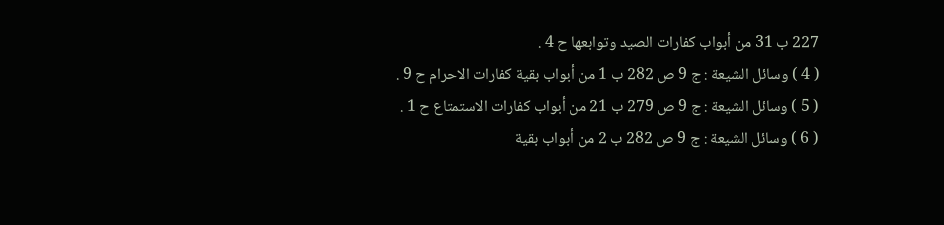227 ب 31 من أبواب كفارات الصيد وتوابعها ح 4 .
( 4 ) وسائل الشيعة : ج 9 ص 282 ب 1 من أبواب بقية كفارات الاحرام ح 9 .
( 5 ) وسائل الشيعة : ج 9 ص 279 ب 21 من أبواب كفارات الاستمتاع ح 1 .
( 6 ) وسائل الشيعة : ج 9 ص 282 ب 2 من أبواب بقية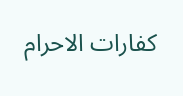كفارات الاحرام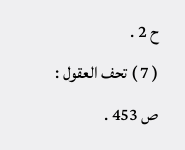ح 2 .
( 7 ) تحف العقول : ص 453 .